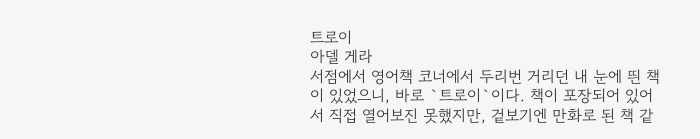트로이
아델 게라
서점에서 영어책 코너에서 두리번 거리던 내 눈에 띈 책이 있었으니, 바로 `트로이`이다. 책이 포장되어 있어서 직접 열어보진 못했지만, 겉보기엔 만화로 된 책 같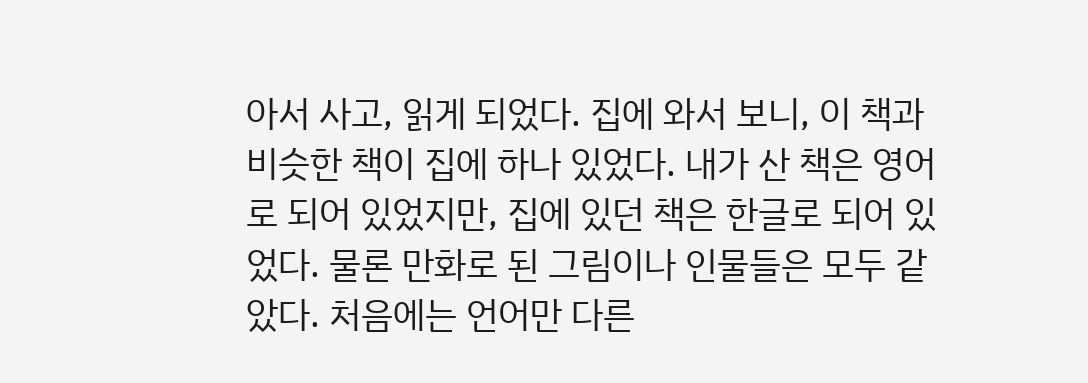아서 사고, 읽게 되었다. 집에 와서 보니, 이 책과 비슷한 책이 집에 하나 있었다. 내가 산 책은 영어로 되어 있었지만, 집에 있던 책은 한글로 되어 있었다. 물론 만화로 된 그림이나 인물들은 모두 같았다. 처음에는 언어만 다른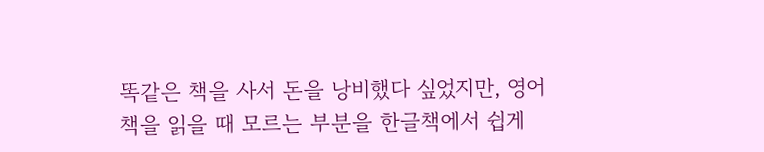똑같은 책을 사서 돈을 낭비했다 싶었지만, 영어책을 읽을 때 모르는 부분을 한글책에서 쉽게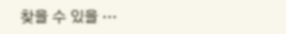찾을 수 있을 …